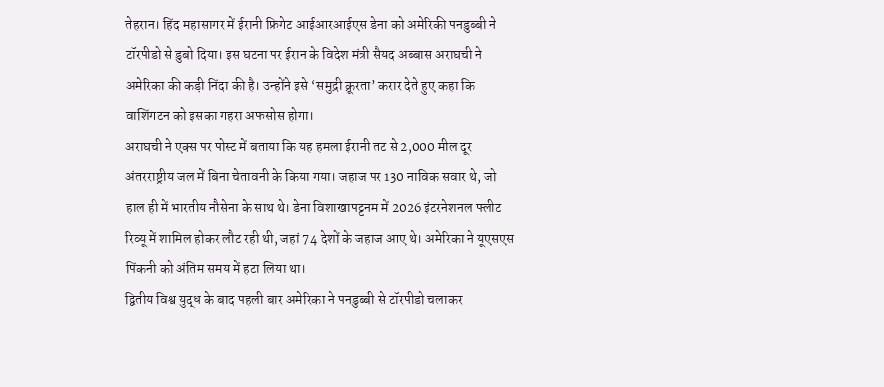तेहरान। हिंद महासागर में ईरानी फ्रिगेट आईआरआईएस डेना को अमेरिकी पनडुब्बी ने टॉरपीडो से डुबो दिया। इस घटना पर ईरान के विदेश मंत्री सैयद अब्बास अराघची ने अमेरिका की कड़ी निंदा की है। उन्होंने इसे ‘समुद्री क्रूरता’ करार देते हुए कहा कि वाशिंगटन को इसका गहरा अफसोस होगा।
अराघची ने एक्स पर पोस्ट में बताया कि यह हमला ईरानी तट से 2,000 मील दूर अंतरराष्ट्रीय जल में बिना चेतावनी के किया गया। जहाज पर 130 नाविक सवार थे, जो हाल ही में भारतीय नौसेना के साथ थे। डेना विशाखापट्टनम में 2026 इंटरनेशनल फ्लीट रिव्यू में शामिल होकर लौट रही थी, जहां 74 देशों के जहाज आए थे। अमेरिका ने यूएसएस पिंकनी को अंतिम समय में हटा लिया था।
द्वितीय विश्व युद्ध के बाद पहली बार अमेरिका ने पनडुब्बी से टॉरपीडो चलाकर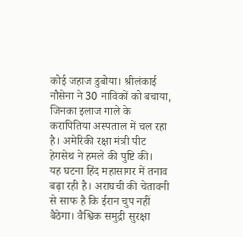कोई जहाज डुबोया। श्रीलंकाई नौसेना ने 30 नाविकों को बचाया, जिनका इलाज गाले के करापितिया अस्पताल में चल रहा है। अमेरिकी रक्षा मंत्री पीट हेगसेथ ने हमले की पुष्टि की।
यह घटना हिंद महासागर में तनाव बढ़ा रही है। अराघची की चेतावनी से साफ है कि ईरान चुप नहीं बैठेगा। वैश्विक समुद्री सुरक्षा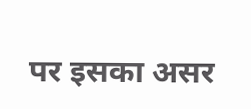पर इसका असर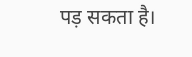पड़ सकता है।